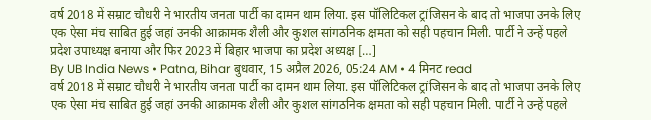वर्ष 2018 में सम्राट चौधरी ने भारतीय जनता पार्टी का दामन थाम लिया. इस पॉलिटिकल ट्रांजिसन के बाद तो भाजपा उनके लिए एक ऐसा मंच साबित हुई जहां उनकी आक्रामक शैली और कुशल सांगठनिक क्षमता को सही पहचान मिली. पार्टी ने उन्हें पहले प्रदेश उपाध्यक्ष बनाया और फिर 2023 में बिहार भाजपा का प्रदेश अध्यक्ष […]
By UB India News • Patna, Bihar बुधवार, 15 अप्रैल 2026, 05:24 AM • 4 मिनट read
वर्ष 2018 में सम्राट चौधरी ने भारतीय जनता पार्टी का दामन थाम लिया. इस पॉलिटिकल ट्रांजिसन के बाद तो भाजपा उनके लिए एक ऐसा मंच साबित हुई जहां उनकी आक्रामक शैली और कुशल सांगठनिक क्षमता को सही पहचान मिली. पार्टी ने उन्हें पहले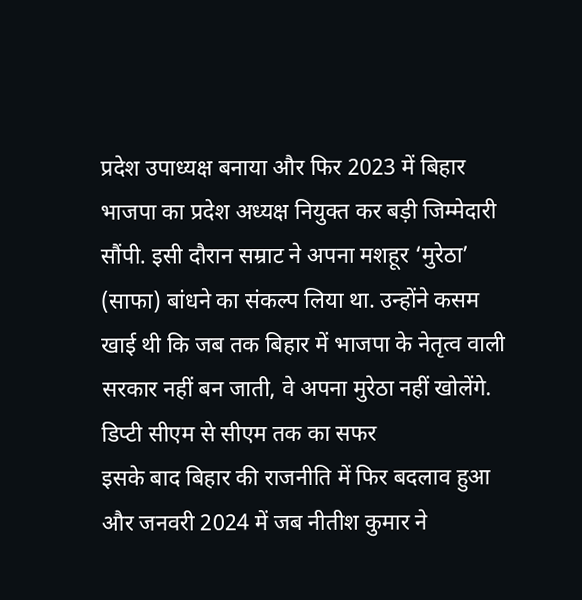प्रदेश उपाध्यक्ष बनाया और फिर 2023 में बिहार भाजपा का प्रदेश अध्यक्ष नियुक्त कर बड़ी जिम्मेदारी सौंपी. इसी दौरान सम्राट ने अपना मशहूर ‘मुरेठा’ (साफा) बांधने का संकल्प लिया था. उन्होंने कसम खाई थी कि जब तक बिहार में भाजपा के नेतृत्व वाली सरकार नहीं बन जाती, वे अपना मुरेठा नहीं खोलेंगे.
डिप्टी सीएम से सीएम तक का सफर
इसके बाद बिहार की राजनीति में फिर बदलाव हुआ और जनवरी 2024 में जब नीतीश कुमार ने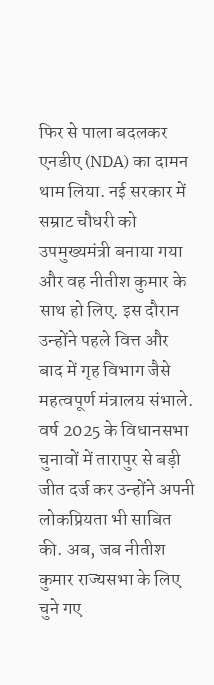फिर से पाला बदलकर एनडीए (NDA) का दामन थाम लिया. नई सरकार में सम्राट चौधरी को उपमुख्यमंत्री बनाया गया और वह नीतीश कुमार के साथ हो लिए. इस दौरान उन्होंने पहले वित्त और बाद में गृह विभाग जैसे महत्वपूर्ण मंत्रालय संभाले. वर्ष 2025 के विधानसभा चुनावों में तारापुर से बड़ी जीत दर्ज कर उन्होंने अपनी लोकप्रियता भी साबित की. अब, जब नीतीश कुमार राज्यसभा के लिए चुने गए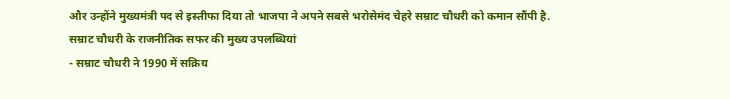और उन्होंने मुख्यमंत्री पद से इस्तीफा दिया तो भाजपा ने अपने सबसे भरोसेमंद चेहरे सम्राट चौधरी को कमान सौंपी है.
सम्राट चौधरी के राजनीतिक सफर की मुख्य उपलब्धियां
- सम्राट चौधरी ने 1990 में सक्रिय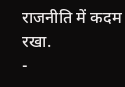राजनीति में कदम रखा.
-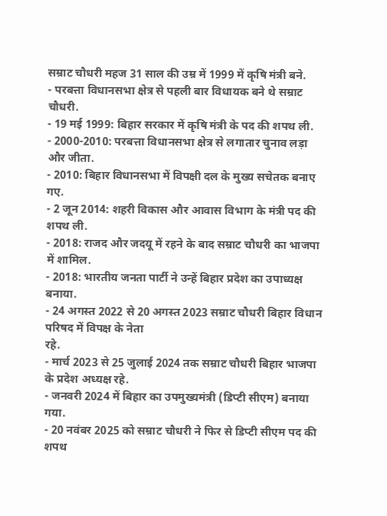सम्राट चौधरी महज 31 साल की उम्र में 1999 में कृषि मंत्री बने.
- परबत्ता विधानसभा क्षेत्र से पहली बार विधायक बने थे सम्राट चौधरी.
- 19 मई 1999: बिहार सरकार में कृषि मंत्री के पद की शपथ ली.
- 2000-2010: परबत्ता विधानसभा क्षेत्र से लगातार चुनाव लड़ा और जीता.
- 2010: बिहार विधानसभा में विपक्षी दल के मुख्य सचेतक बनाए गए.
- 2 जून 2014: शहरी विकास और आवास विभाग के मंत्री पद की शपथ ली.
- 2018: राजद और जदयू में रहने के बाद सम्राट चौधरी का भाजपा में शामिल.
- 2018: भारतीय जनता पार्टी ने उन्हें बिहार प्रदेश का उपाध्यक्ष बनाया.
- 24 अगस्त 2022 से 20 अगस्त 2023 सम्राट चौधरी बिहार विधान परिषद में विपक्ष के नेता
रहे.
- मार्च 2023 से 25 जुलाई 2024 तक सम्राट चौधरी बिहार भाजपा के प्रदेश अध्यक्ष रहे.
- जनवरी 2024 में बिहार का उपमुख्यमंत्री (डिप्टी सीएम) बनाया गया.
- 20 नवंबर 2025 को सम्राट चौधरी ने फिर से डिप्टी सीएम पद की शपथ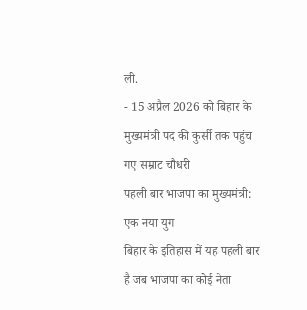ली.
- 15 अप्रैल 2026 को बिहार के मुख्यमंत्री पद की कुर्सी तक पहुंच गए सम्राट चौधरी
पहली बार भाजपा का मुख्यमंत्री: एक नया युग
बिहार के इतिहास में यह पहली बार है जब भाजपा का कोई नेता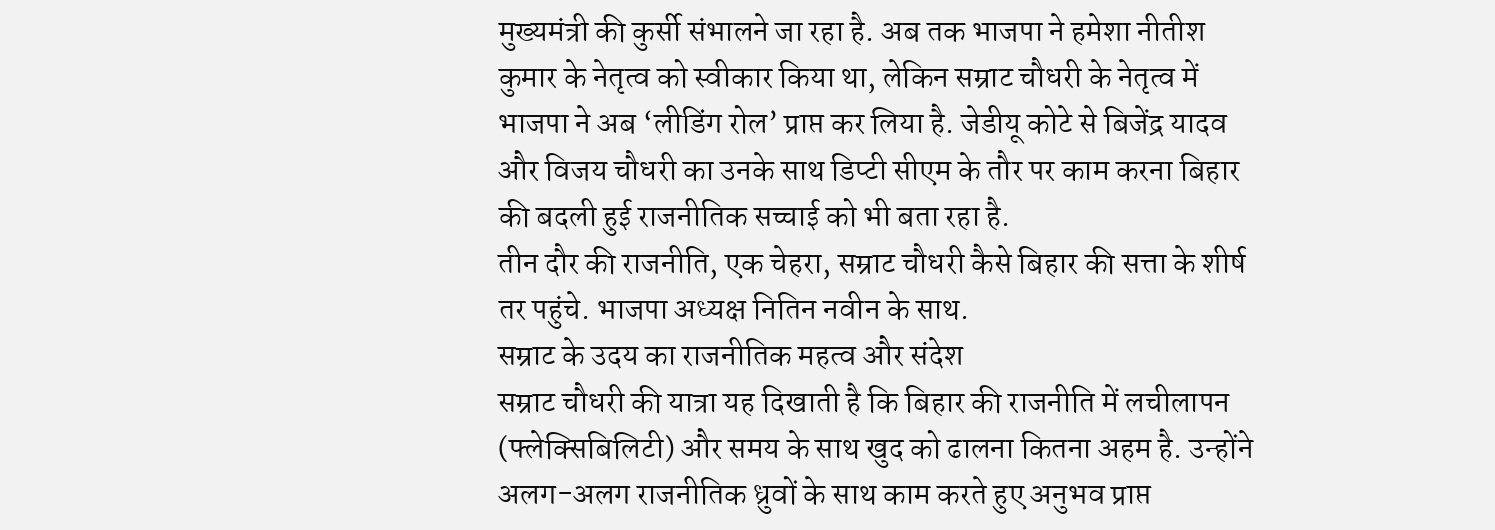मुख्यमंत्री की कुर्सी संभालने जा रहा है. अब तक भाजपा ने हमेशा नीतीश कुमार के नेतृत्व को स्वीकार किया था, लेकिन सम्राट चौधरी के नेतृत्व में भाजपा ने अब ‘लीडिंग रोल’ प्राप्त कर लिया है. जेडीयू कोटे से बिजेंद्र यादव और विजय चौधरी का उनके साथ डिप्टी सीएम के तौर पर काम करना बिहार की बदली हुई राजनीतिक सच्चाई को भी बता रहा है.
तीन दौर की राजनीति, एक चेहरा, सम्राट चौधरी कैसे बिहार की सत्ता के शीर्ष तर पहुंचे. भाजपा अध्यक्ष नितिन नवीन के साथ.
सम्राट के उदय का राजनीतिक महत्व और संदेश
सम्राट चौधरी की यात्रा यह दिखाती है कि बिहार की राजनीति में लचीलापन (फ्लेक्सिबिलिटी) और समय के साथ खुद को ढालना कितना अहम है. उन्होंने अलग-अलग राजनीतिक ध्रुवों के साथ काम करते हुए अनुभव प्राप्त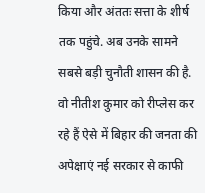किया और अंततः सत्ता के शीर्ष तक पहुंचे. अब उनके सामने सबसे बड़ी चुनौती शासन की है. वो नीतीश कुमार को रीप्लेस कर रहे हैं ऐसे में बिहार की जनता की अपेक्षाएं नई सरकार से काफी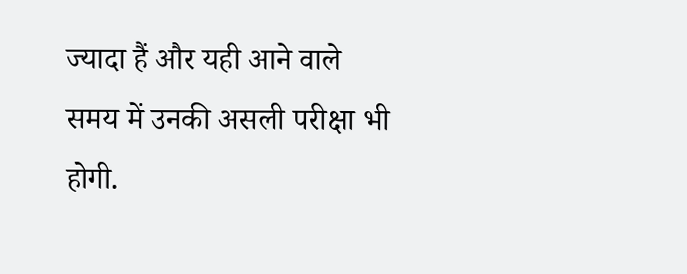ज्यादा हैं और यही आने वाले समय में उनकी असली परीक्षा भी होगी.